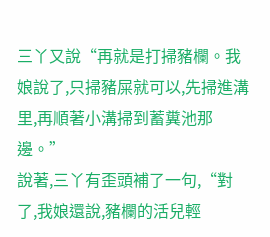三丫又說“再就是打掃豬欄。我娘說了,只掃豬屎就可以,先掃進溝里,再順著小溝掃到蓄糞池那邊。”
說著,三丫有歪頭補了一句,“對了,我娘還說,豬欄的活兒輕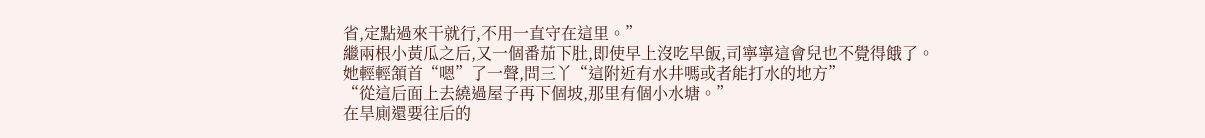省,定點過來干就行,不用一直守在這里。”
繼兩根小黃瓜之后,又一個番茄下肚,即使早上沒吃早飯,司寧寧這會兒也不覺得餓了。
她輕輕頷首“嗯”了一聲,問三丫“這附近有水井嗎或者能打水的地方”
“從這后面上去繞過屋子再下個坡,那里有個小水塘。”
在旱廁還要往后的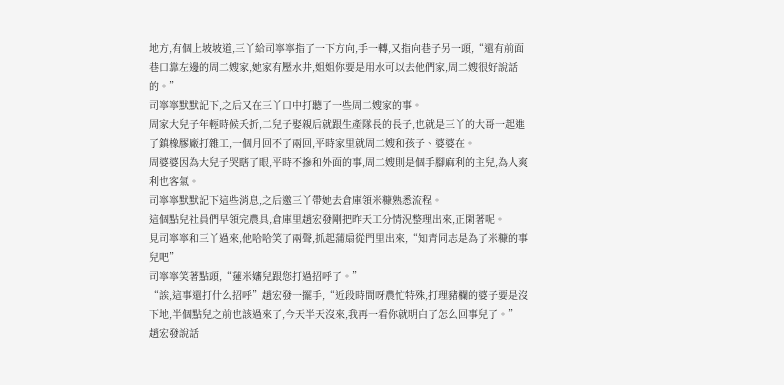地方,有個上坡坡道,三丫給司寧寧指了一下方向,手一轉,又指向巷子另一頭,“還有前面巷口靠左邊的周二嫂家,她家有壓水井,姐姐你要是用水可以去他們家,周二嫂很好說話的。”
司寧寧默默記下,之后又在三丫口中打聽了一些周二嫂家的事。
周家大兒子年輕時候夭折,二兒子娶親后就跟生產隊長的長子,也就是三丫的大哥一起進了鎮橡膠廠打雜工,一個月回不了兩回,平時家里就周二嫂和孩子、婆婆在。
周婆婆因為大兒子哭瞎了眼,平時不摻和外面的事,周二嫂則是個手腳麻利的主兒,為人爽利也客氣。
司寧寧默默記下這些消息,之后邀三丫帶她去倉庫領米糠熟悉流程。
這個點兒社員們早領完農具,倉庫里趙宏發剛把昨天工分情況整理出來,正閑著呢。
見司寧寧和三丫過來,他哈哈笑了兩聲,抓起蒲扇從門里出來,“知青同志是為了米糠的事兒吧”
司寧寧笑著點頭,“蓮米嬸兒跟您打過招呼了。”
“誒,這事還打什么招呼”趙宏發一擺手,“近段時間呀農忙特殊,打理豬欄的婆子要是沒下地,半個點兒之前也該過來了,今天半天沒來,我再一看你就明白了怎么回事兒了。”
趙宏發說話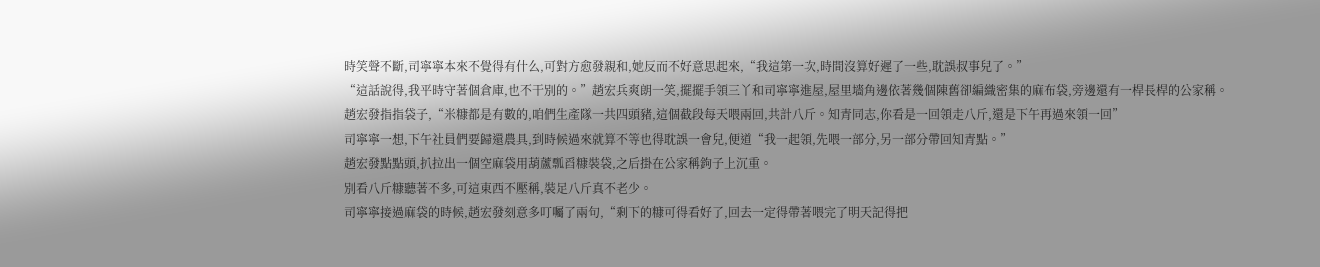時笑聲不斷,司寧寧本來不覺得有什么,可對方愈發親和,她反而不好意思起來,“我這第一次,時間沒算好遲了一些,耽誤叔事兒了。”
“這話說得,我平時守著個倉庫,也不干別的。”趙宏兵爽朗一笑,擺擺手領三丫和司寧寧進屋,屋里墻角邊依著幾個陳舊卻編織密集的麻布袋,旁邊還有一桿長桿的公家稱。
趙宏發指指袋子,“米糠都是有數的,咱們生產隊一共四頭豬,這個截段每天喂兩回,共計八斤。知青同志,你看是一回領走八斤,還是下午再過來領一回”
司寧寧一想,下午社員們要歸還農具,到時候過來就算不等也得耽誤一會兒,便道“我一起領,先喂一部分,另一部分帶回知青點。”
趙宏發點點頭,扒拉出一個空麻袋用葫蘆瓢舀糠裝袋,之后掛在公家稱鉤子上沉重。
別看八斤糠聽著不多,可這東西不壓稱,裝足八斤真不老少。
司寧寧接過麻袋的時候,趙宏發刻意多叮囑了兩句,“剩下的糠可得看好了,回去一定得帶著喂完了明天記得把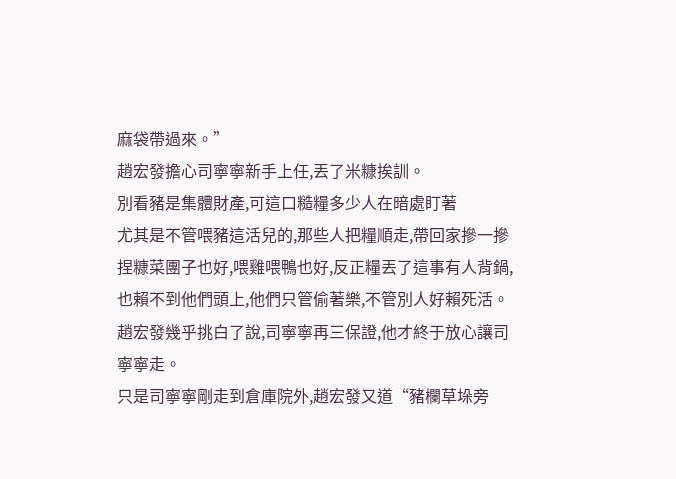麻袋帶過來。”
趙宏發擔心司寧寧新手上任,丟了米糠挨訓。
別看豬是集體財產,可這口糙糧多少人在暗處盯著
尤其是不管喂豬這活兒的,那些人把糧順走,帶回家摻一摻捏糠菜團子也好,喂雞喂鴨也好,反正糧丟了這事有人背鍋,也賴不到他們頭上,他們只管偷著樂,不管別人好賴死活。
趙宏發幾乎挑白了說,司寧寧再三保證,他才終于放心讓司寧寧走。
只是司寧寧剛走到倉庫院外,趙宏發又道“豬欄草垛旁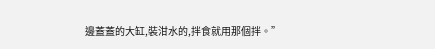邊蓋蓋的大缸,裝泔水的,拌食就用那個拌。”